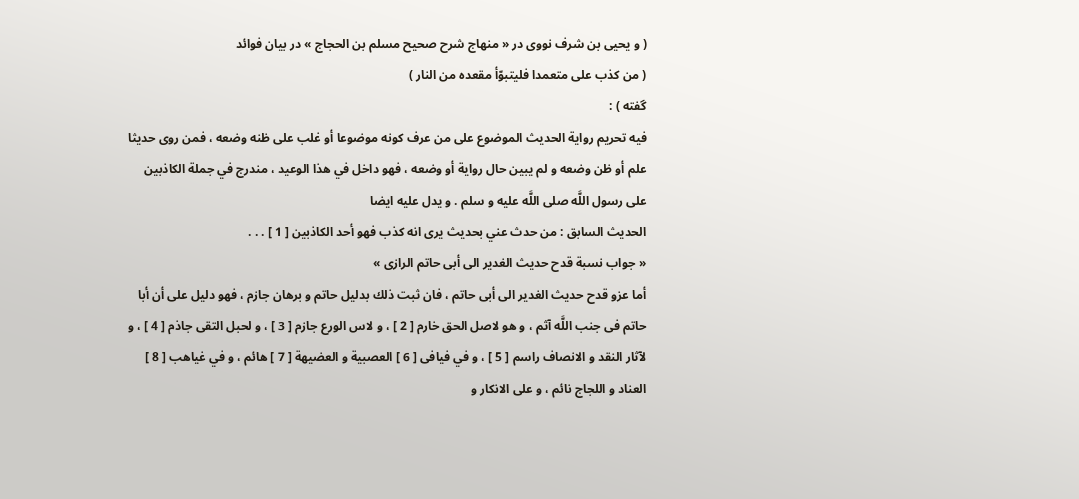( و يحيى بن شرف نووى در « منهاج شرح صحيح مسلم بن الحجاج » در بيان فوائد
( من كذب على متعمدا فليتبوّأ مقعده من النار )
گفته ) :
فيه تحريم رواية الحديث الموضوع على من عرف كونه موضوعا أو غلب على ظنه وضعه ، فمن روى حديثا علم أو ظن وضعه و لم يبين حال رواية أو وضعه ، فهو داخل في هذا الوعيد ، مندرج في جملة الكاذبين على رسول اللَّه صلى اللَّه عليه و سلم . و يدل عليه ايضا
الحديث السابق : من حدث عني بحديث يرى انه كذب فهو أحد الكاذبين [ 1 ] . . .
« جواب نسبة قدح حديث الغدير الى أبى حاتم الرازى »
أما عزو قدح حديث الغدير الى أبى حاتم ، فان ثبت ذلك بدليل حاتم و برهان جازم ، فهو دليل على أن أبا حاتم فى جنب اللَّه آثم ، و هو لاصل الحق خارم [ 2 ] ، و لاس الورع جازم [ 3 ] ، و لحبل التقى جاذم [ 4 ] ، و لآثار النقد و الانصاف راسم [ 5 ] ، و في فيافى [ 6 ] العصبية و العضيهة [ 7 ] هائم ، و في غياهب [ 8 ] العناد و اللجاج نائم ، و على الانكار و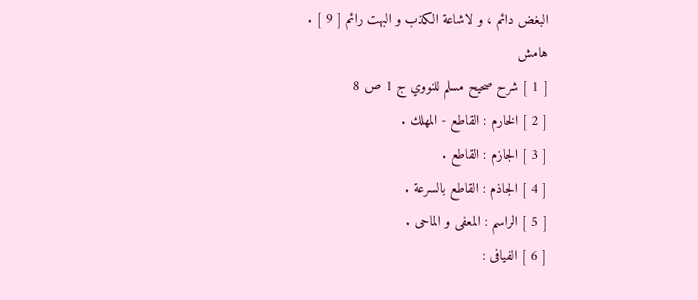البغض دائم ، و لاشاعة الكذب و البهت رائم [ 9 ] .
هامش
[ 1 ] شرح صحيح مسلم للنووي ج 1 ص 8
[ 2 ] الخارم : القاطع - المهلك .
[ 3 ] الجازم : القاطع .
[ 4 ] الجاذم : القاطع بالسرعة .
[ 5 ] الراسم : المعفى و الماحى .
[ 6 ] الفيافى :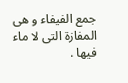جمع الفيفاء و هى المفازة التى لا ماء فيها .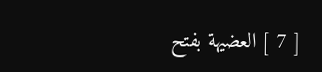[ 7 ] العضيهة بفتح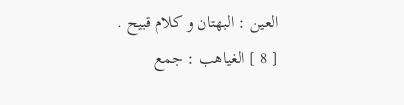العين : البهتان و كلام قبيح .
[ 8 ] الغياهب : جمع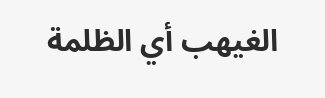الغيهب أي الظلمة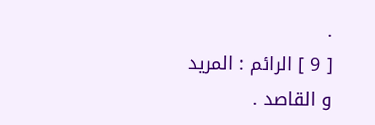.
[ 9 ] الرائم : المريد و القاصد .